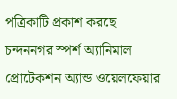পত্রিকাটি প্রকাশ করছে চন্দননগর স্পর্শ অ্যানিমাল প্রোটেকশন অ্যান্ড ওয়েলফেয়ার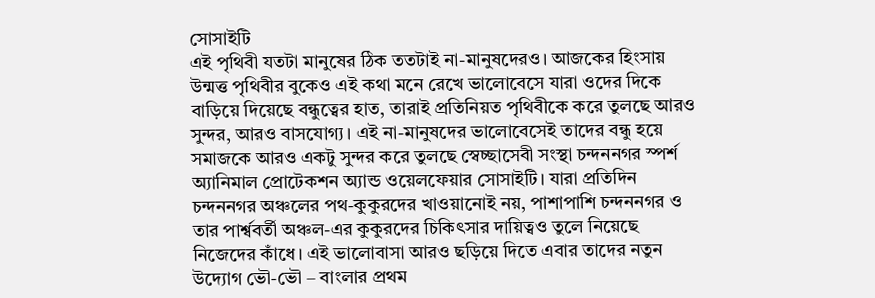সোসাইটি
এই পৃথিবী যতটা মানুষের ঠিক ততটাই না-মানুষদেরও। আজকের হিংসায় উন্মত্ত পৃথিবীর বুকেও এই কথা মনে রেখে ভালোবেসে যারা ওদের দিকে বাড়িয়ে দিয়েছে বন্ধুত্বের হাত, তারাই প্রতিনিয়ত পৃথিবীকে করে তুলছে আরও সুন্দর, আরও বাসযোগ্য। এই না-মানুষদের ভালোবেসেই তাদের বন্ধু হয়ে সমাজকে আরও একটু সুন্দর করে তুলছে স্বেচ্ছাসেবী সংস্থা চন্দননগর স্পর্শ অ্যানিমাল প্রোটেকশন অ্যান্ড ওয়েলফেয়ার সোসাইটি। যারা প্রতিদিন চন্দননগর অঞ্চলের পথ-কুকুরদের খাওয়ানোই নয়, পাশাপাশি চন্দননগর ও তার পার্শ্ববর্তী অঞ্চল-এর কুকুরদের চিকিৎসার দায়িত্বও তুলে নিয়েছে নিজেদের কাঁধে। এই ভালোবাসা আরও ছড়িয়ে দিতে এবার তাদের নতুন উদ্যোগ ভৌ-ভৌ – বাংলার প্রথম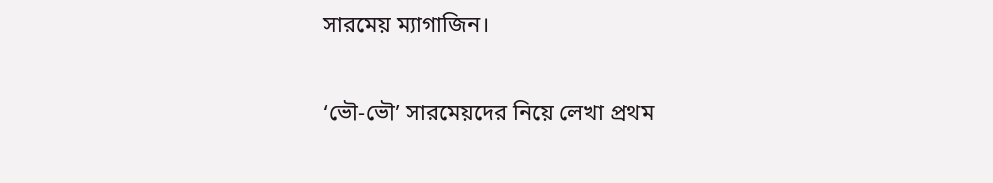সারমেয় ম্যাগাজিন।

‘ভৌ-ভৌ’ সারমেয়দের নিয়ে লেখা প্রথম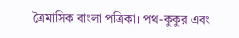ত্রৈমাসিক বাংলা পত্রিকা। পথ-কুকুর এবং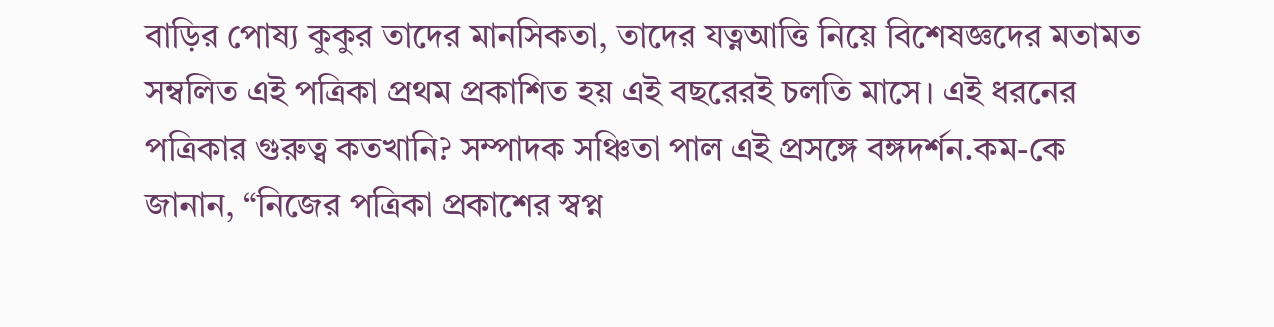বাড়ির পোষ্য কুকুর তাদের মানসিকতা, তাদের যত্নআত্তি নিয়ে বিশেষজ্ঞদের মতামত সম্বলিত এই পত্রিকা প্রথম প্রকাশিত হয় এই বছরেরই চলতি মাসে। এই ধরনের পত্রিকার গুরুত্ব কতখানি? সম্পাদক সঞ্চিতা পাল এই প্রসঙ্গে বঙ্গদর্শন.কম-কে জানান, “নিজের পত্রিকা প্রকাশের স্বপ্ন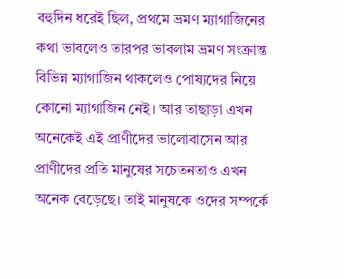বহুদিন ধরেই ছিল, প্রথমে ভ্রমণ ম্যাগাজিনের কথা ভাবলেও তারপর ভাবলাম ভ্রমণ সংক্রান্ত বিভিন্ন ম্যাগাজিন থাকলেও পোষ্যদের নিয়ে কোনো ম্যাগাজিন নেই। আর তাছাড়া এখন অনেকেই এই প্রাণীদের ভালোবাসেন আর প্রাণীদের প্রতি মানুষের সচেতনতাও এখন অনেক বেড়েছে। তাই মানুষকে ওদের সম্পর্কে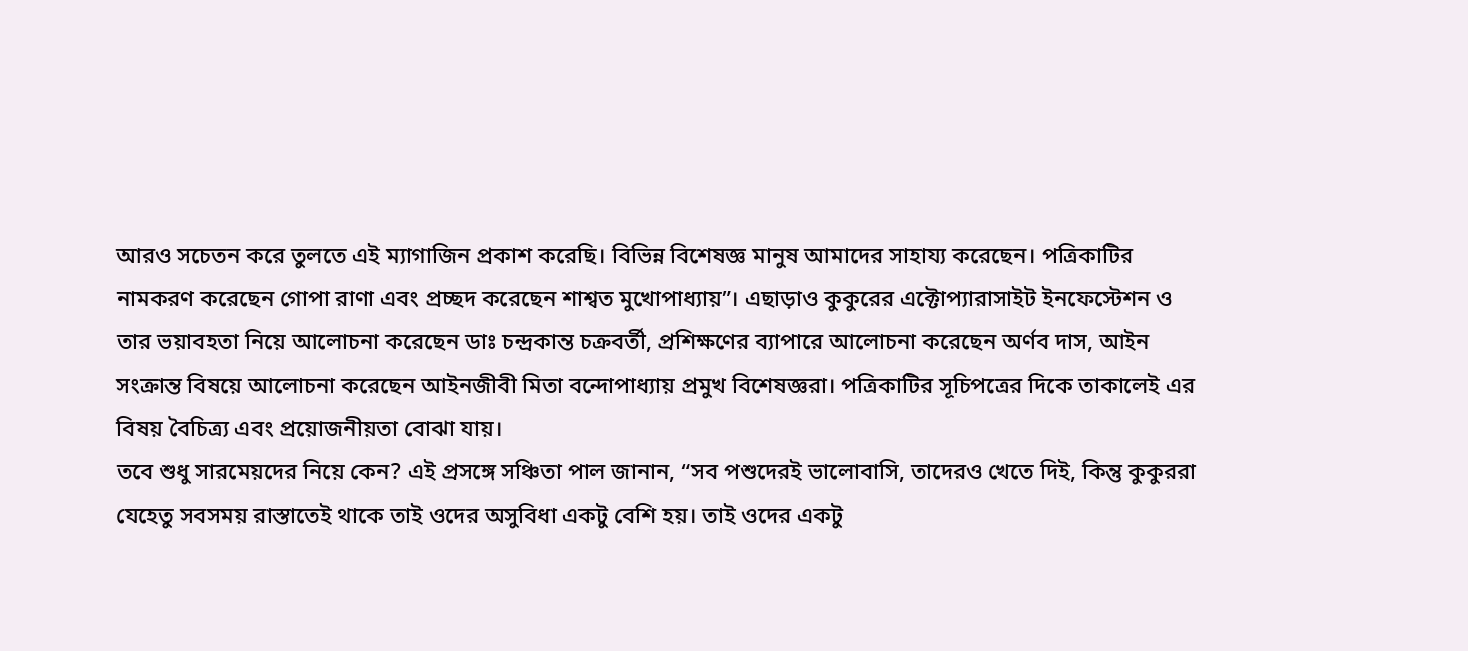আরও সচেতন করে তুলতে এই ম্যাগাজিন প্রকাশ করেছি। বিভিন্ন বিশেষজ্ঞ মানুষ আমাদের সাহায্য করেছেন। পত্রিকাটির নামকরণ করেছেন গোপা রাণা এবং প্রচ্ছদ করেছেন শাশ্বত মুখোপাধ্যায়”। এছাড়াও কুকুরের এক্টোপ্যারাসাইট ইনফেস্টেশন ও তার ভয়াবহতা নিয়ে আলোচনা করেছেন ডাঃ চন্দ্রকান্ত চক্রবর্তী, প্রশিক্ষণের ব্যাপারে আলোচনা করেছেন অর্ণব দাস, আইন সংক্রান্ত বিষয়ে আলোচনা করেছেন আইনজীবী মিতা বন্দোপাধ্যায় প্রমুখ বিশেষজ্ঞরা। পত্রিকাটির সূচিপত্রের দিকে তাকালেই এর বিষয় বৈচিত্র্য এবং প্রয়োজনীয়তা বোঝা যায়।
তবে শুধু সারমেয়দের নিয়ে কেন? এই প্রসঙ্গে সঞ্চিতা পাল জানান, “সব পশুদেরই ভালোবাসি, তাদেরও খেতে দিই, কিন্তু কুকুররা যেহেতু সবসময় রাস্তাতেই থাকে তাই ওদের অসুবিধা একটু বেশি হয়। তাই ওদের একটু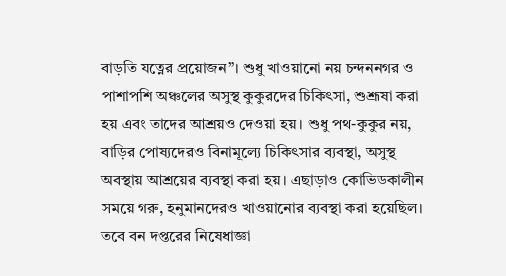বাড়তি যত্নের প্রয়োজন”। শুধু খাওয়ানো নয় চন্দননগর ও পাশাপশি অঞ্চলের অসুস্থ কুকুরদের চিকিৎসা, শুশ্রূষা করা হয় এবং তাদের আশ্রয়ও দেওয়া হয়। শুধু পথ-কুকুর নয়, বাড়ির পোষ্যদেরও বিনামূল্যে চিকিৎসার ব্যবস্থা, অসুস্থ অবস্থায় আশ্রয়ের ব্যবস্থা করা হয়। এছাড়াও কোভিডকালীন সময়ে গরু, হনুমানদেরও খাওয়ানোর ব্যবস্থা করা হয়েছিল। তবে বন দপ্তরের নিষেধাজ্ঞা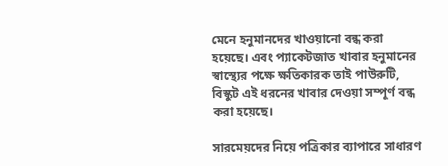মেনে হনুমানদের খাওয়ানো বন্ধ করা হয়েছে। এবং প্যাকেটজাত খাবার হনুমানের স্বাস্থ্যের পক্ষে ক্ষতিকারক তাই পাউরুটি, বিস্কুট এই ধরনের খাবার দেওয়া সম্পূর্ণ বন্ধ করা হয়েছে।

সারমেয়দের নিয়ে পত্রিকার ব্যাপারে সাধারণ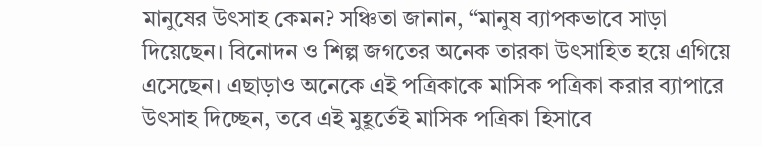মানুষের উৎসাহ কেমন? সঞ্চিতা জানান, “মানুষ ব্যাপকভাবে সাড়া দিয়েছেন। বিনোদন ও শিল্প জগতের অনেক তারকা উৎসাহিত হয়ে এগিয়ে এসেছেন। এছাড়াও অনেকে এই পত্রিকাকে মাসিক পত্রিকা করার ব্যাপারে উৎসাহ দিচ্ছেন, তবে এই মুহূর্তেই মাসিক পত্রিকা হিসাবে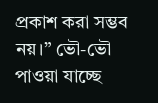প্রকাশ করা সম্ভব নয়।” ভৌ-ভৌ পাওয়া যাচ্ছে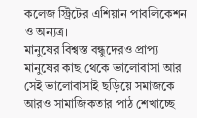কলেজ স্ট্রিটের এশিয়ান পাবলিকেশন ও অন্যত্র।
মানুষের বিশ্বস্ত বন্ধুদেরও প্রাপ্য মানুষের কাছ থেকে ভালোবাসা আর সেই ভালোবাসাই ছড়িয়ে সমাজকে আরও সামাজিকতার পাঠ শেখাচ্ছে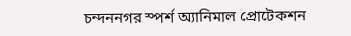চন্দননগর স্পর্শ অ্যানিমাল প্রোটেকশন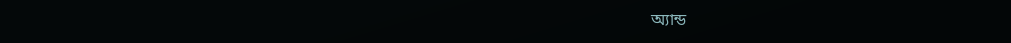অ্যান্ড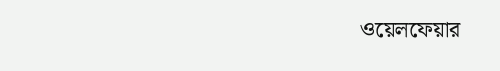ওয়েলফেয়ার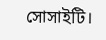সোসাইটি।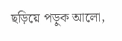ছড়িয়ে পড়ুক আলো,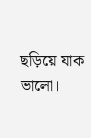ছড়িয়ে যাক ভালো।